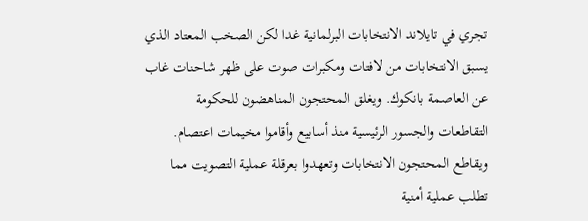تجري في تايلاند الانتخابات البرلمانية غدا لكن الصخب المعتاد الذي يسبق الانتخابات من لافتات ومكبرات صوت على ظهر شاحنات غاب عن العاصمة بانكوك. ويغلق المحتجون المناهضون للحكومة التقاطعات والجسور الرئيسية منذ أسابيع وأقاموا مخيمات اعتصام. ويقاطع المحتجون الانتخابات وتعهدوا بعرقلة عملية التصويت مما تطلب عملية أمنية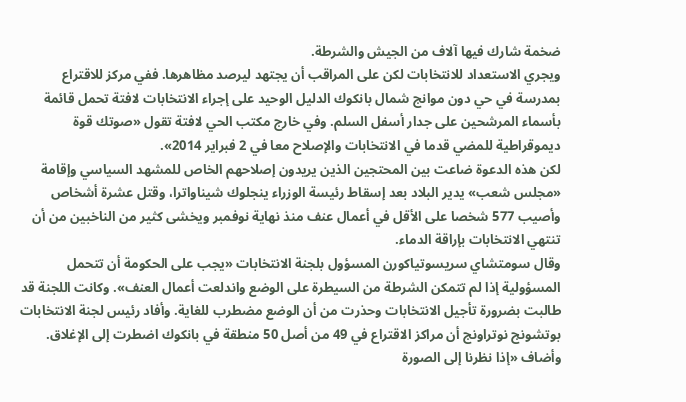ضخمة شارك فيها آلاف من الجيش والشرطة.
ويجري الاستعداد للانتخابات لكن على المراقب أن يجتهد ليرصد مظاهرها. ففي مركز للاقتراع بمدرسة في حي دون موانج شمال بانكوك الدليل الوحيد على إجراء الانتخابات لافتة تحمل قائمة بأسماء المرشحين على جدار أسفل السلم. وفي خارج مكتب الحي لافتة تقول «صوتك قوة ديموقراطية للمضي قدما في الانتخابات والإصلاح معا في 2 فبراير 2014».
لكن هذه الدعوة ضاعت بين المحتجين الذين يريدون إصلاحهم الخاص للمشهد السياسي وإقامة «مجلس شعب» يدير البلاد بعد إسقاط رئيسة الوزراء ينجلوك شيناواترا، وقتل عشرة أشخاص وأصيب 577 شخصا على الأقل في أعمال عنف منذ نهاية نوفمبر ويخشى كثير من الناخبين من أن تنتهي الانتخابات بإراقة الدماء.
وقال سومتشاي سريسوتياكورن المسؤول بلجنة الانتخابات «يجب على الحكومة أن تتحمل المسؤولية إذا لم تتمكن الشرطة من السيطرة على الوضع واندلعت أعمال العنف». وكانت اللجنة قد طالبت بضرورة تأجيل الانتخابات وحذرت من أن الوضع مضطرب للغاية. وأفاد رئيس لجنة الانتخابات بوتشونج نوتراونج أن مراكز الاقتراع في 49 من أصل 50 منطقة في بانكوك اضطرت إلى الإغلاق. وأضاف «إذا نظرنا إلى الصورة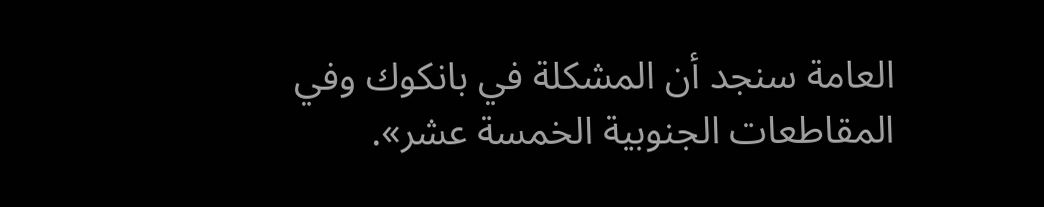العامة سنجد أن المشكلة في بانكوك وفي المقاطعات الجنوبية الخمسة عشر».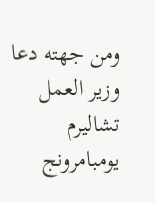ومن جهته دعا وزير العمل تشاليرم يومبامرونج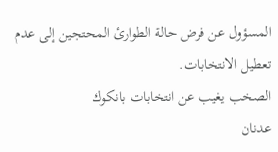المسؤول عن فرض حالة الطوارئ المحتجين إلى عدم تعطيل الانتخابات.
الصخب يغيب عن انتخابات بانكوك
عدنان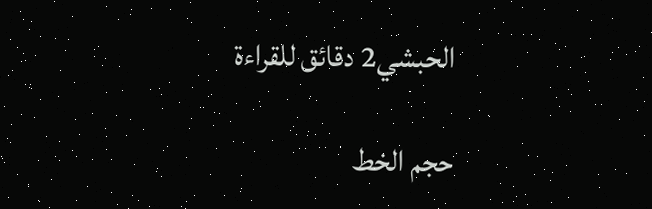الحبشي2 دقائق للقراءة

حجم الخط